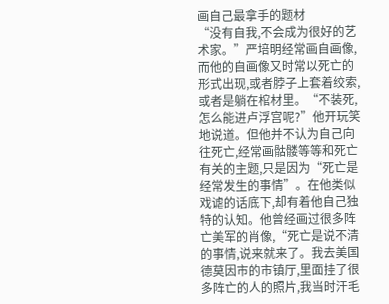画自己最拿手的题材
“没有自我,不会成为很好的艺术家。”严培明经常画自画像,而他的自画像又时常以死亡的形式出现,或者脖子上套着绞索,或者是躺在棺材里。“不装死,怎么能进卢浮宫呢?”他开玩笑地说道。但他并不认为自己向往死亡,经常画骷髅等等和死亡有关的主题,只是因为“死亡是经常发生的事情”。在他类似戏谑的话底下,却有着他自己独特的认知。他曾经画过很多阵亡美军的肖像,“死亡是说不清的事情,说来就来了。我去美国德莫因市的市镇厅,里面挂了很多阵亡的人的照片,我当时汗毛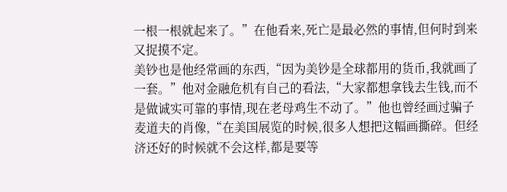一根一根就起来了。”在他看来,死亡是最必然的事情,但何时到来又捉摸不定。
美钞也是他经常画的东西,“因为美钞是全球都用的货币,我就画了一套。”他对金融危机有自己的看法,“大家都想拿钱去生钱,而不是做诚实可靠的事情,现在老母鸡生不动了。”他也曾经画过骗子麦道夫的肖像,“在美国展览的时候,很多人想把这幅画撕碎。但经济还好的时候就不会这样,都是要等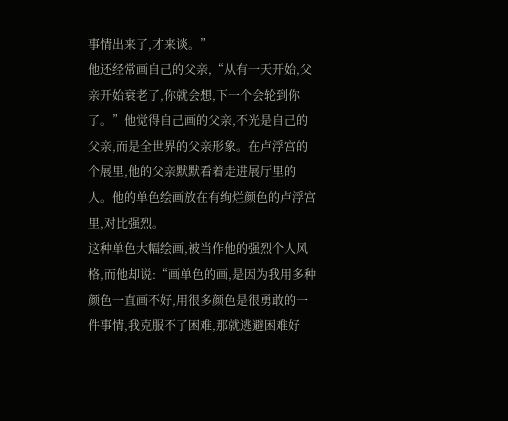事情出来了,才来谈。”
他还经常画自己的父亲,“从有一天开始,父亲开始衰老了,你就会想,下一个会轮到你了。”他觉得自己画的父亲,不光是自己的父亲,而是全世界的父亲形象。在卢浮宫的个展里,他的父亲默默看着走进展厅里的人。他的单色绘画放在有绚烂颜色的卢浮宫里,对比强烈。
这种单色大幅绘画,被当作他的强烈个人风格,而他却说:“画单色的画,是因为我用多种颜色一直画不好,用很多颜色是很勇敢的一件事情,我克服不了困难,那就逃避困难好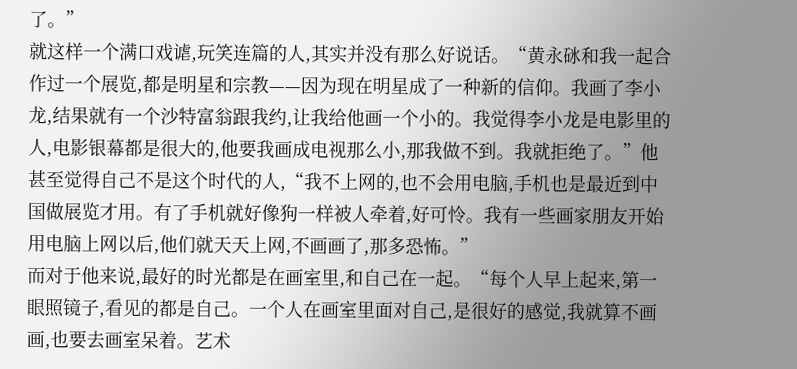了。”
就这样一个满口戏谑,玩笑连篇的人,其实并没有那么好说话。“黄永砯和我一起合作过一个展览,都是明星和宗教——因为现在明星成了一种新的信仰。我画了李小龙,结果就有一个沙特富翁跟我约,让我给他画一个小的。我觉得李小龙是电影里的人,电影银幕都是很大的,他要我画成电视那么小,那我做不到。我就拒绝了。”他甚至觉得自己不是这个时代的人,“我不上网的,也不会用电脑,手机也是最近到中国做展览才用。有了手机就好像狗一样被人牵着,好可怜。我有一些画家朋友开始用电脑上网以后,他们就天天上网,不画画了,那多恐怖。”
而对于他来说,最好的时光都是在画室里,和自己在一起。“每个人早上起来,第一眼照镜子,看见的都是自己。一个人在画室里面对自己,是很好的感觉,我就算不画画,也要去画室呆着。艺术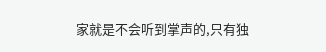家就是不会听到掌声的,只有独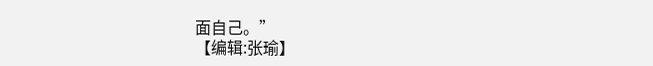面自己。”
【编辑:张瑜】